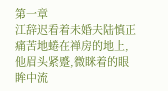第一章
江辞迟看着未婚夫陆慎正痛苦地蜷在禅房的地上,他眉头紧蹙,微眯着的眼眸中流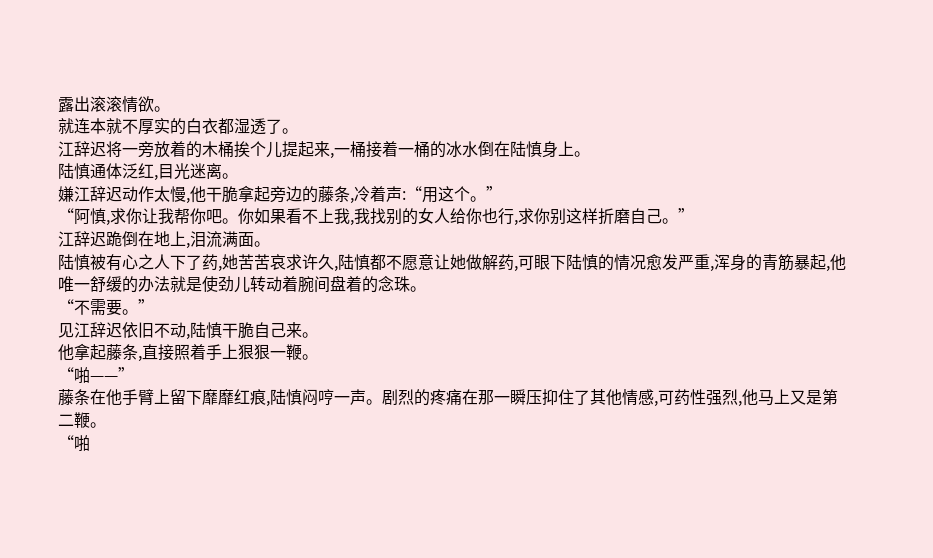露出滚滚情欲。
就连本就不厚实的白衣都湿透了。
江辞迟将一旁放着的木桶挨个儿提起来,一桶接着一桶的冰水倒在陆慎身上。
陆慎通体泛红,目光迷离。
嫌江辞迟动作太慢,他干脆拿起旁边的藤条,冷着声:“用这个。”
“阿慎,求你让我帮你吧。你如果看不上我,我找别的女人给你也行,求你别这样折磨自己。”
江辞迟跪倒在地上,泪流满面。
陆慎被有心之人下了药,她苦苦哀求许久,陆慎都不愿意让她做解药,可眼下陆慎的情况愈发严重,浑身的青筋暴起,他唯一舒缓的办法就是使劲儿转动着腕间盘着的念珠。
“不需要。”
见江辞迟依旧不动,陆慎干脆自己来。
他拿起藤条,直接照着手上狠狠一鞭。
“啪——”
藤条在他手臂上留下靡靡红痕,陆慎闷哼一声。剧烈的疼痛在那一瞬压抑住了其他情感,可药性强烈,他马上又是第二鞭。
“啪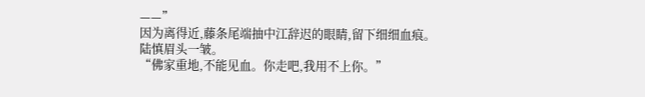——”
因为离得近,藤条尾端抽中江辞迟的眼睛,留下细细血痕。
陆慎眉头一皱。
“佛家重地,不能见血。你走吧,我用不上你。”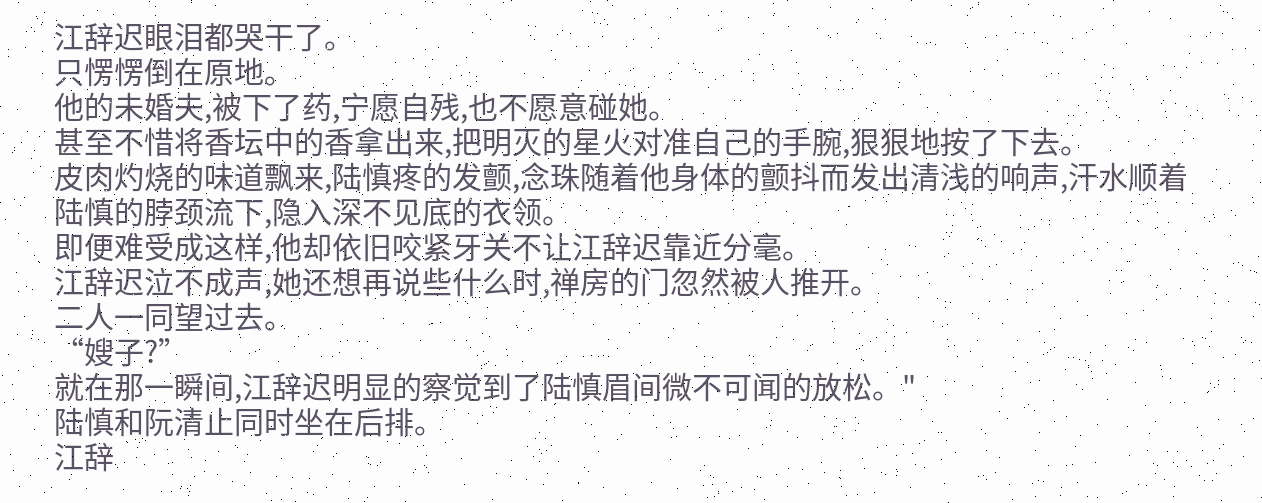江辞迟眼泪都哭干了。
只愣愣倒在原地。
他的未婚夫,被下了药,宁愿自残,也不愿意碰她。
甚至不惜将香坛中的香拿出来,把明灭的星火对准自己的手腕,狠狠地按了下去。
皮肉灼烧的味道飘来,陆慎疼的发颤,念珠随着他身体的颤抖而发出清浅的响声,汗水顺着陆慎的脖颈流下,隐入深不见底的衣领。
即便难受成这样,他却依旧咬紧牙关不让江辞迟靠近分毫。
江辞迟泣不成声,她还想再说些什么时,禅房的门忽然被人推开。
二人一同望过去。
“嫂子?”
就在那一瞬间,江辞迟明显的察觉到了陆慎眉间微不可闻的放松。"
陆慎和阮清止同时坐在后排。
江辞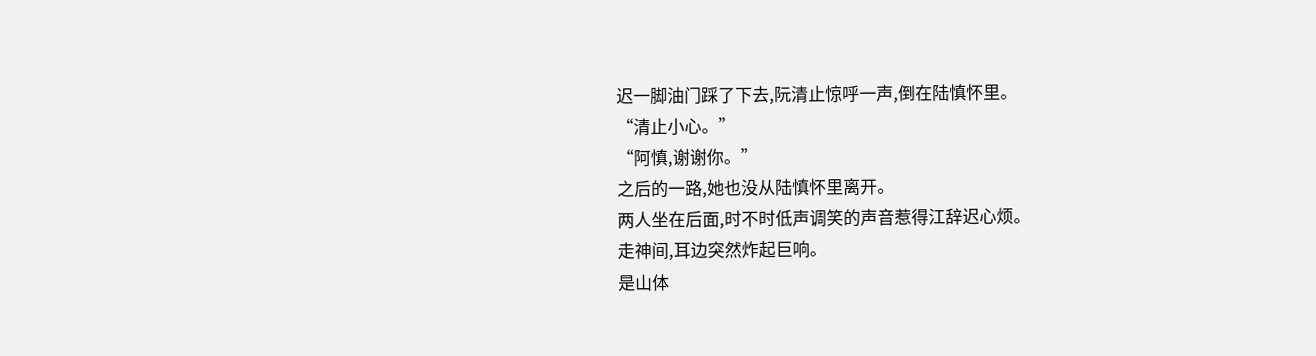迟一脚油门踩了下去,阮清止惊呼一声,倒在陆慎怀里。
“清止小心。”
“阿慎,谢谢你。”
之后的一路,她也没从陆慎怀里离开。
两人坐在后面,时不时低声调笑的声音惹得江辞迟心烦。
走神间,耳边突然炸起巨响。
是山体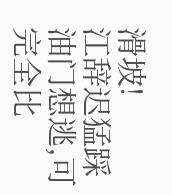滑坡!
江辞迟猛踩油门想逃,可完全比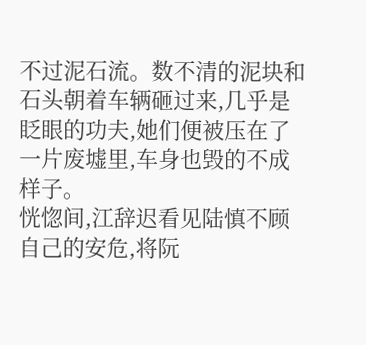不过泥石流。数不清的泥块和石头朝着车辆砸过来,几乎是眨眼的功夫,她们便被压在了一片废墟里,车身也毁的不成样子。
恍惚间,江辞迟看见陆慎不顾自己的安危,将阮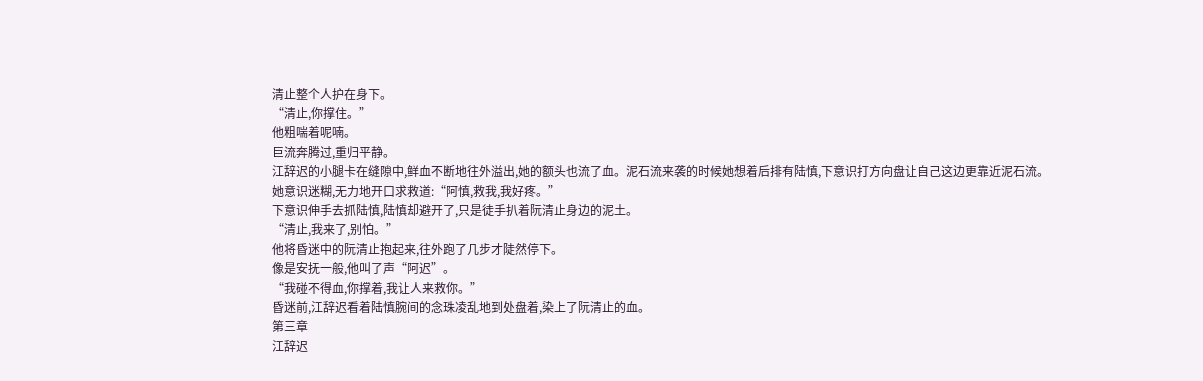清止整个人护在身下。
“清止,你撑住。”
他粗喘着呢喃。
巨流奔腾过,重归平静。
江辞迟的小腿卡在缝隙中,鲜血不断地往外溢出,她的额头也流了血。泥石流来袭的时候她想着后排有陆慎,下意识打方向盘让自己这边更靠近泥石流。
她意识迷糊,无力地开口求救道:“阿慎,救我,我好疼。”
下意识伸手去抓陆慎,陆慎却避开了,只是徒手扒着阮清止身边的泥土。
“清止,我来了,别怕。”
他将昏迷中的阮清止抱起来,往外跑了几步才陡然停下。
像是安抚一般,他叫了声“阿迟”。
“我碰不得血,你撑着,我让人来救你。”
昏迷前,江辞迟看着陆慎腕间的念珠凌乱地到处盘着,染上了阮清止的血。
第三章
江辞迟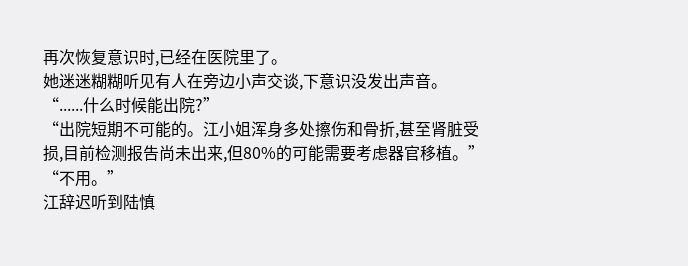再次恢复意识时,已经在医院里了。
她迷迷糊糊听见有人在旁边小声交谈,下意识没发出声音。
“......什么时候能出院?”
“出院短期不可能的。江小姐浑身多处擦伤和骨折,甚至肾脏受损,目前检测报告尚未出来,但80%的可能需要考虑器官移植。”
“不用。”
江辞迟听到陆慎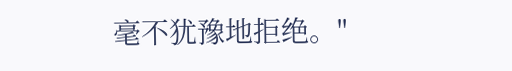毫不犹豫地拒绝。"